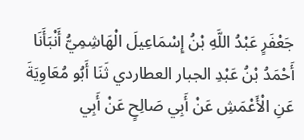جَعْفَرٍ عَبْدُ اللَّهِ بْنُ إِسْمَاعِيلَ الْهَاشِمِيُّ أَنْبَأَنَا أَحْمَدُ بْنُ عَبْدِ الجبار العطاردي ثَنَا أَبُو مُعَاوِيَةَ عَنِ الْأَعْمَشِ عَنْ أَبِي صَالِحٍ عَنْ أَبِي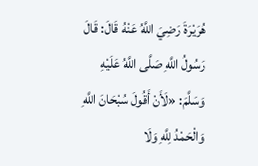هُرَيْرَةَ رَضِيَ اللَّهُ عَنْهُ قَالَ: قَالَ رَسُولُ اللَّهِ صَلَّى اللَّهُ عَلَيْهِ وَسَلَّمَ: «لَأَنْ أَقُولَ سُبْحَانَ اللَّهِ وَالْحَمْدُ لِلَّهِ وَلَا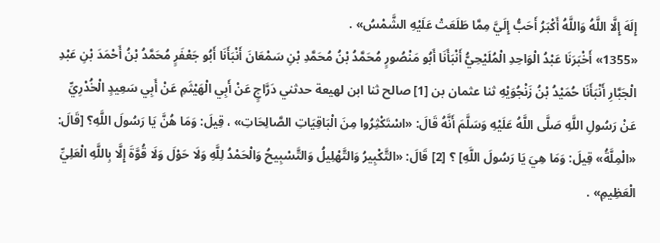إِلَهَ إِلَّا اللَّهُ وَاللَّهُ أَكْبَرُ أَحَبُّ إِلَيَّ مِمَّا طَلَعَتْ عَلَيْهِ الشَّمْسُ» .
«1355» أَخْبَرَنَا عَبْدُ الْوَاحِدِ الْمُلَيْحِيُّ أَنْبَأَنَا أَبُو مَنْصُورٍ مُحَمَّدُ بْنُ مُحَمَّدِ بْنِ سَمْعَانَ أَنْبَأَنَا أَبُو جَعْفَرٍ مُحَمَّدُ بْنُ أَحْمَدَ بْنِ عَبْدِ الْجَبَّارِ أَنْبَأَنَا حُمَيْدُ بْنُ زَنْجُوَيْهِ ثنا عثمان بن [1] صالح ثنا ابن لهيعة حدثني دَرَّاجٍ عَنْ أَبِي الْهَيْثَمِ عَنْ أَبِي سَعِيدٍ الْخُدْرِيِّ عَنْ رَسُولِ اللَّهِ صَلَّى اللَّهُ عَلَيْهِ وَسَلَّمَ أَنَّهُ قَالَ: «اسْتَكْثِرُوا مِنَ الْبَاقِيَاتِ الصَّالِحَاتِ» ، قِيلَ: وَمَا هُنَّ يَا رَسُولَ اللَّهِ؟ [قَالَ: «الْمِلَّةُ» قِيلَ: وَمَا هِيَ يَا رَسُولَ اللَّهِ] ؟ [2] قَالَ: «التَّكْبِيرُ وَالتَّهْلِيلُ وَالتَّسْبِيحُ وَالْحَمْدُ لِلَّهِ وَلَا حَوْلَ وَلَا قُوَّةَ إِلَّا بِاللَّهِ الْعَلِيِّ الْعَظِيمِ» .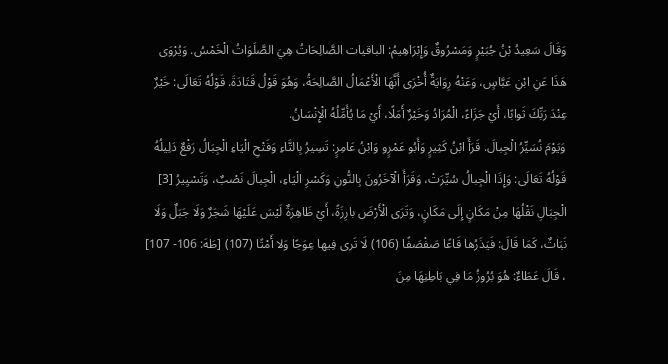وَقَالَ سَعِيدُ بْنُ جُبَيْرٍ وَمَسْرُوقٌ وَإِبْرَاهِيمُ: الباقيات الصَّالِحَاتُ هِيَ الصَّلَوَاتُ الْخَمْسُ. وَيُرْوَى هَذَا عَنِ ابْنِ عَبَّاسٍ، وَعَنْهُ رِوَايَةٌ أُخْرَى أَنَّهَا الْأَعْمَالُ الصَّالِحَةُ، وَهُوَ قَوْلُ قَتَادَةَ. قَوْلُهُ تَعَالَى: خَيْرٌ عِنْدَ رَبِّكَ ثَوابًا، أَيْ جَزَاءً، الْمُرَادُ وَخَيْرٌ أَمَلًا، أَيْ مَا يُأَمِّلُهُ الْإِنْسَانُ.
وَيَوْمَ نُسَيِّرُ الْجِبالَ. قَرَأَ ابْنُ كَثِيرٍ وَأَبُو عَمْرٍو وَابْنُ عَامِرٍ: تَسِيرُ بِالتَّاءِ وَفَتْحِ الْيَاءِ الْجِبَالُ رَفْعٌ دَلِيلُهُ قَوْلُهُ تَعَالَى: وَإِذَا الْجِبالُ سُيِّرَتْ، وَقَرَأَ الْآخَرُونَ بِالنُّونِ وَكَسْرِ الْيَاءِ، الْجِبالَ نَصْبٌ، وَتَسْيِيرُ [3] الْجِبَالِ نَقْلُهَا مِنْ مَكَانٍ إِلَى مَكَانٍ، وَتَرَى الْأَرْضَ بارِزَةً، أَيْ ظَاهِرَةٌ لَيْسَ عَلَيْهَا شَجَرٌ وَلَا جَبَلٌ وَلَا نَبَاتٌ، كَمَا قَالَ: فَيَذَرُها قَاعًا صَفْصَفًا (106) لَا تَرى فِيها عِوَجًا وَلا أَمْتًا (107) [طَهَ: 106- 107] ، قَالَ عَطَاءٌ: هُوَ بُرُوزُ مَا فِي بَاطِنِهَا مِنَ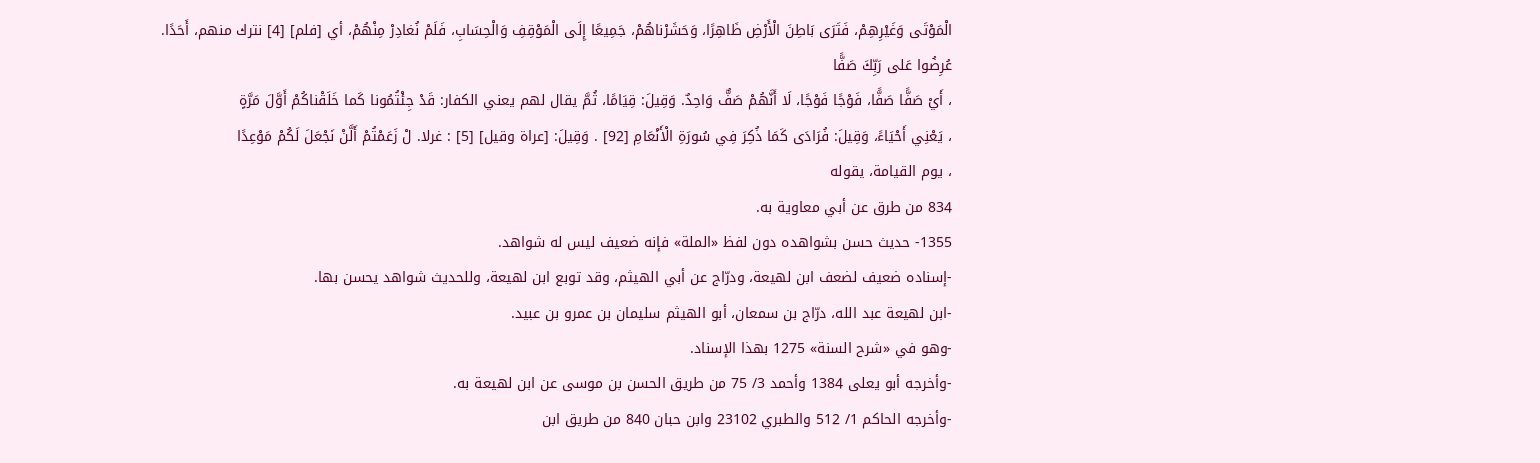الْمَوْتَى وَغَيْرِهِمْ، فَتَرَى بَاطِنَ الْأَرْضِ ظَاهِرًا، وَحَشَرْناهُمْ، جَمِيعًا إِلَى الْمَوْقِفِ وَالْحِسَابِ، فَلَمْ نُغادِرْ مِنْهُمْ، أي [فلم] [4] نترك منهم، أَحَدًا.
عُرِضُوا عَلى رَبِّكَ صَفًّا
، أَيْ صَفًّا صَفًّا، فَوْجًا فَوْجًا، لَا أَنَّهُمْ صَفٌّ وَاحِدٌ. وَقِيلَ: قِيَامًا، ثُمَّ يقال لهم يعني الكفار: قَدْ جِئْتُمُونا كَما خَلَقْناكُمْ أَوَّلَ مَرَّةٍ
، يَعْنِي أَحْيَاءً، وَقِيلَ: فُرَادَى كَمَا ذُكِرَ فِي سُورَةِ الْأَنْعَامِ [92] . وَقِيلَ: [عراة وقيل] [5] : غرلا. لْ زَعَمْتُمْ أَلَّنْ نَجْعَلَ لَكُمْ مَوْعِدًا
، يوم القيامة، يقوله
834 من طرق عن أبي معاوية به.
1355- حديث حسن بشواهده دون لفظ «الملة» فإنه ضعيف ليس له شواهد.
-إسناده ضعيف لضعف ابن لهيعة، ودرّاج عن أبي الهيثم، وقد توبع ابن لهيعة، وللحديث شواهد يحسن بها.
-ابن لهيعة عبد الله، درّاج بن سمعان، أبو الهيثم سليمان بن عمرو بن عبيد.
-وهو في «شرح السنة» 1275 بهذا الإسناد.
-وأخرجه أبو يعلى 1384 وأحمد 3/ 75 من طريق الحسن بن موسى عن ابن لهيعة به.
-وأخرجه الحاكم 1/ 512 والطبري 23102 وابن حبان 840 من طريق ابن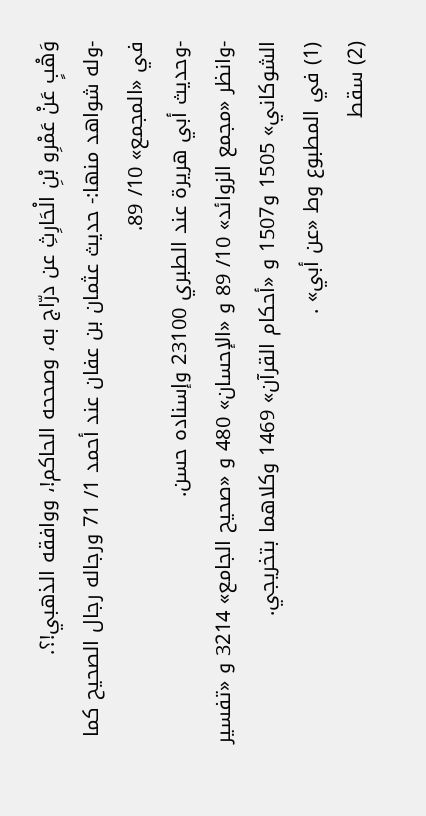وَهْبٍ عَنْ عَمْرِو بْنِ الْحَارِثِ عن درّاج به، وصححه الحاكم!، ووافقه الذهبي!؟.
-وله شواهد منها:- حديث عثمان بن عفان عند أحمد 1/ 71 ورجاله رجال الصحيح كما في «المجمع» 10/ 89.
-وحديث أبي هريرة عند الطبري 23100 وإسناده حسن.
-وانظر «مجمع الزوائد» 10/ 89 و «الإحسان» 480 و «صحيح الجامع» 3214 و «تفسير الشوكاني» 1505 و1507 و «أحكام القرآن» 1469 وكلاهما بتخريجي.
(1) في المطبوع وط «عن أبي» .
(2) سقط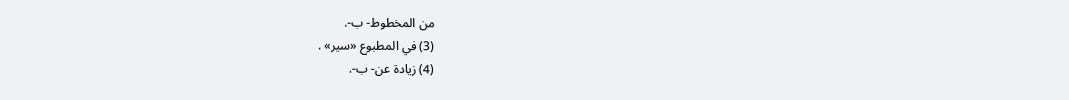من المخطوط- ب-.
(3) في المطبوع «سير» .
(4) زيادة عن- ب-.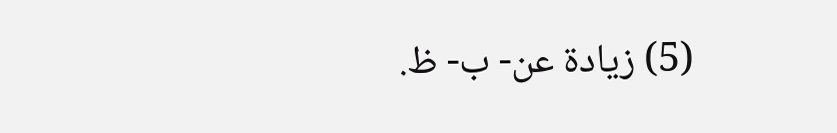(5) زيادة عن- ب- ظ.